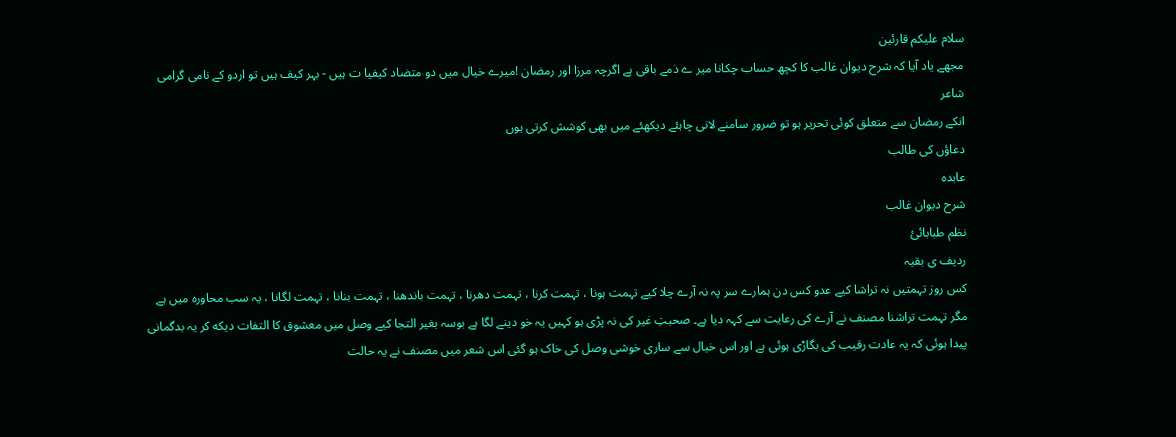سلام علیکم قارئین
مجھے یاد آیا کہ شرح دیوان غالب کا کچھ حساب چکانا میر ے ذمے باقی ہے اگرچہ مرزا اور رمضان !میرے خیال میں دو متضاد کیفیا ت ہیں - بہر کیف ہیں تو اردو کے نامی گرامی شاعر
انکے رمضان سے متعلق کوئی تحریر ہو تو ضرور سامنے لانی چاہئے دیکھئے میں بھی کوشش کرتی ہوں
دعاؤں کی طالب
عابدہ
شرح دیوان غالب
نظم طبابائئ
ردیف ی بقیہ
کس روز تہمتيں نہ تراشا کيے عدو کس دن ہمارے سر پہ نہ آرے چلا کيے تہمت ہونا ، تہمت کرنا ، تہمت دهرنا ، تہمت باندهنا ، تہمت بنانا ، تہمت لگانا ، يہ سب محاورہ ميں ہے مگر تہمت تراشنا مصنف نے آرے کی رعايت سے کہہ ديا ہے۔ صحبتِ غير کی نہ پڑی ہو کہيں يہ خو دينے لگا ہے بوسہ بغير التجا کيے وصل ميں معشوق کا التفات ديکه کر يہ بدگمانی پيدا ہوئی کہ يہ عادت رقيب کی بگاڑی ہوئی ہے اور اس خيال سے ساری خوشی وصل کی خاک ہو گئی اس شعر ميں مصنف نے يہ حالت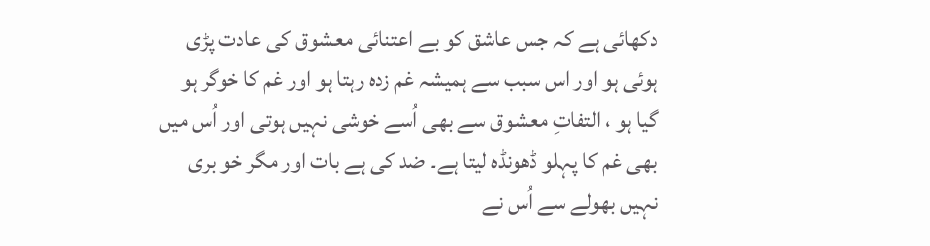دکهائی ہے کہ جس عاشق کو بے اعتنائی معشوق کی عادت پڑی ہوئی ہو اور اس سبب سے ہميشہ غم زدہ رہتا ہو اور غم کا خوگر ہو گيا ہو ، التفاتِ معشوق سے بهی اُسے خوشی نہيں ہوتی اور اُس ميں بهی غم کا پہلو ڈهونڈه ليتا ہے۔ ضد کی ہے بات اور مگر خو بری نہيں بهولے سے اُس نے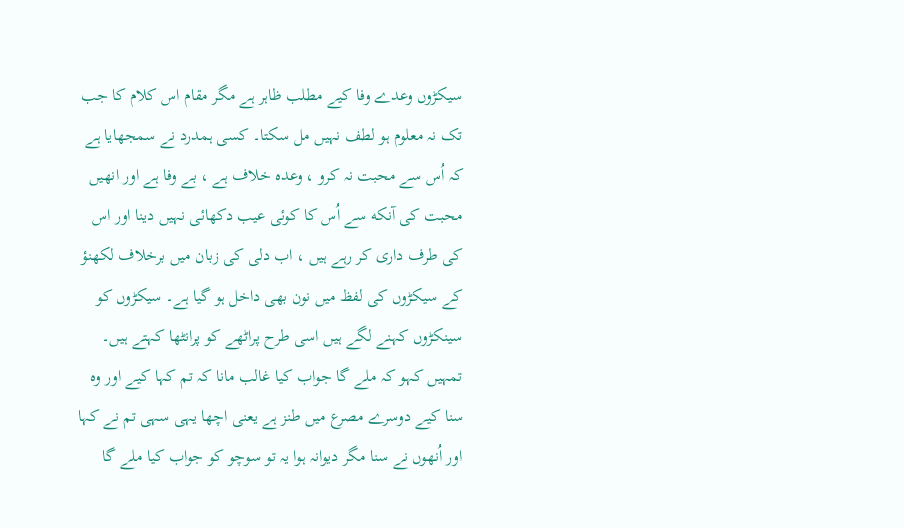سيکڑوں وعدے وفا کيے مطلب ظاہر ہے مگر مقام اس کلام کا جب تک نہ معلوم ہو لطف نہيں مل سکتا۔ کسی ہمدرد نے سمجهايا ہے کہ اُس سے محبت نہ کرو ، وعدہ خلاف ہے ، بے وفا ہے اور انهيں محبت کی آنکه سے اُس کا کوئی عيب دکهائی نہيں دينا اور اس کی طرف داری کر رہے ہيں ، اب دلی کی زبان ميں برخلاف لکهنؤ کے سيکڑوں کی لفظ ميں نون بهی داخل ہو گيا ہے۔ سيکڑوں کو سينکڑوں کہنے لگے ہيں اسی طرح پراڻهے کو پرانڻها کہتے ہيں۔ تمہيں کہو کہ ملے گا جواب کيا غالب مانا کہ تم کہا کيے اور وہ سنا کيے دوسرے مصرع ميں طنز ہے يعنی اچها يہی سہی تم نے کہا اور اُنهوں نے سنا مگر ديوانہ ہوا يہ تو سوچو کو جواب کيا ملے گا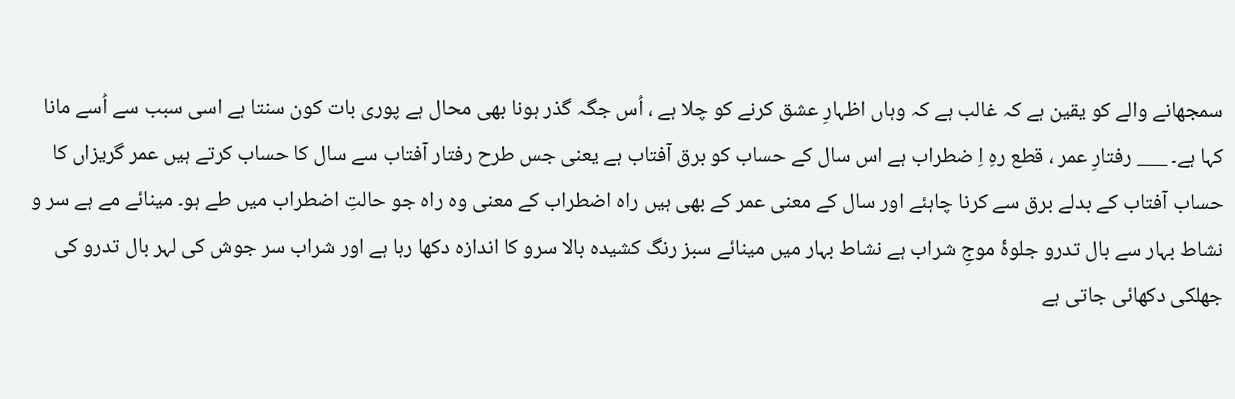سمجهانے والے کو يقين ہے کہ غالب ہے کہ وہاں اظہارِ عشق کرنے کو چلا ہے ، اُس جگہ گذر ہونا بهی محال ہے پوری بات کون سنتا ہے اسی سبب سے اُسے مانا کہا ہے۔ ___ رفتارِ عمر ، قطع رہِ اِ ضطراب ہے اس سال کے حساب کو برق آفتاب ہے يعنی جس طرح رفتار آفتاب سے سال کا حساب کرتے ہيں عمر گريزاں کا حساب آفتاب کے بدلے برق سے کرنا چاہئے اور سال کے معنی عمر کے بهی ہيں راہ اضطراب کے معنی وہ راہ جو حالتِ اضطراب ميں طے ہو۔ مينائے مے ہے سر و نشاط بہار سے بال تدرو جلوۀ موجِ شراب ہے نشاط بہار ميں مينائے سبز رنگ کشيدہ بالا سرو کا اندازہ دکها رہا ہے اور شراب سر جوش کی لہر بال تدرو کی جهلکی دکهائی جاتی ہے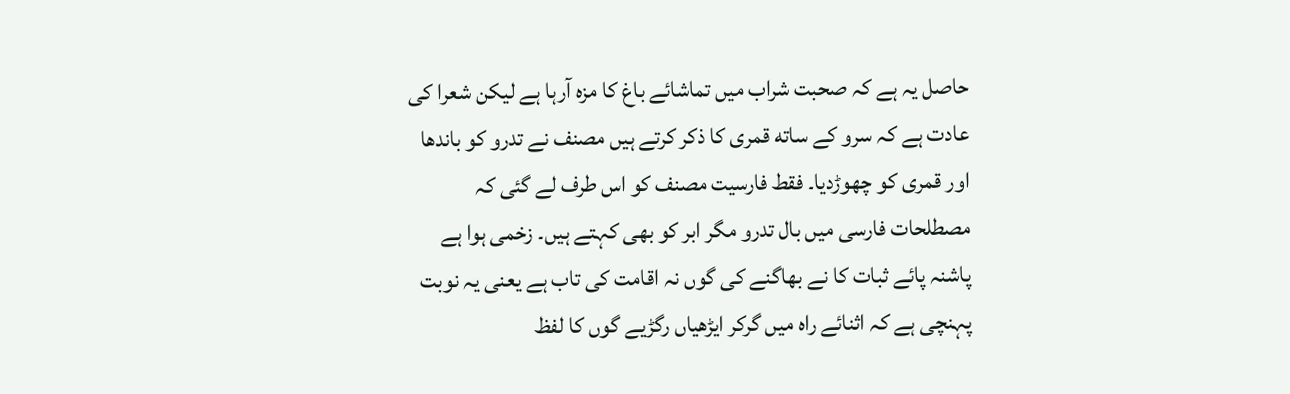حاصل يہ ہے کہ صحبت شراب ميں تماشائے باغ کا مزہ آرہا ہے ليکن شعرا کی عادت ہے کہ سرو کے ساته قمری کا ذکر کرتے ہيں مصنف نے تدرو کو باندها اور قمری کو چهوڑديا۔ فقط فارسيت مصنف کو اس طرف لے گئی کہ مصطلحات فارسی ميں بال تدرو مگر ابر کو بهی کہتے ہيں۔ زخمی ہوا ہے پاشنہ پائے ثبات کا نے بهاگنے کی گوں نہ اقامت کی تاب ہے يعنی يہ نوبت پہنچی ہے کہ اثنائے راہ ميں گرکر ايڑهياں رگڑيے گوں کا لفظ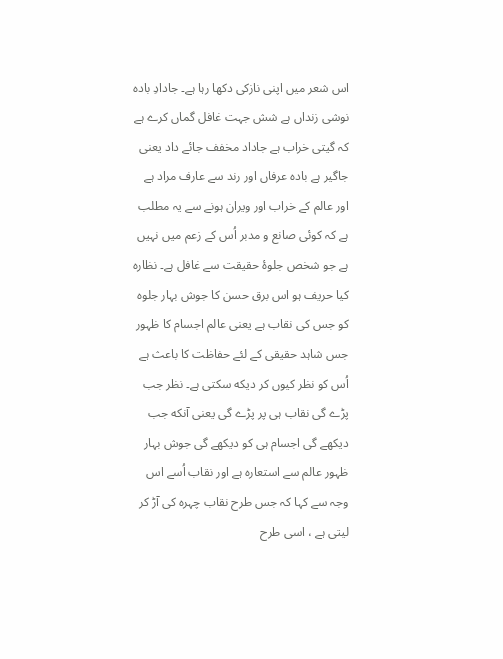اس شعر ميں اپنی نازکی دکها رہا ہے۔ جادادِ بادہ نوشی زنداں ہے شش جہت غافل گماں کرے ہے کہ گيتی خراب ہے جاداد مخفف جائے داد يعنی جاگير ہے بادہ عرفاں اور رند سے عارف مراد ہے اور عالم کے خراب اور ويران ہونے سے يہ مطلب ہے کہ کوئی صانع و مدبر اُس کے زعم ميں نہيں ہے جو شخص جلوۀ حقيقت سے غافل ہے۔ نظارہ کيا حريف ہو اس برق حسن کا جوش بہار جلوہ کو جس کی نقاب ہے يعنی عالم اجسام کا ظہور جس شاہد حقيقی کے لئے حفاظت کا باعث ہے اُس کو نظر کيوں کر ديکه سکتی ہے۔ نظر جب پڑے گی نقاب ہی پر پڑے گی يعنی آنکه جب ديکهے گی اجسام ہی کو ديکهے گی جوش بہار ظہور عالم سے استعارہ ہے اور نقاب اُسے اس وجہ سے کہا کہ جس طرح نقاب چہرہ کی آڑ کر ليتی ہے ، اسی طرح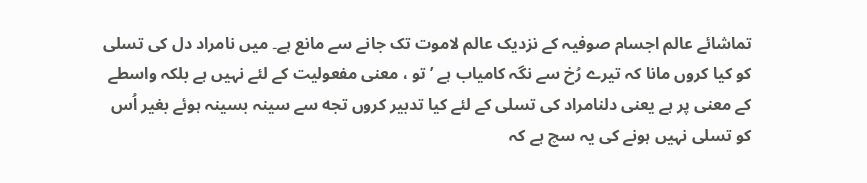تماشائے عالم اجسام صوفيہ کے نزديک عالم لاموت تک جانے سے مانع ہے۔ ميں نامراد دل کی تسلی کو کيا کروں مانا کہ تيرے رُخ سے نگہ کامياب ہے ’ تو ، معنی مفعوليت کے لئے نہيں ہے بلکہ واسطے کے معنی پر ہے يعنی دلنامراد کی تسلی کے لئے کيا تدبير کروں تجه سے سينہ بسينہ ہوئے بغير اُس کو تسلی نہيں ہونے کی يہ سچ ہے کہ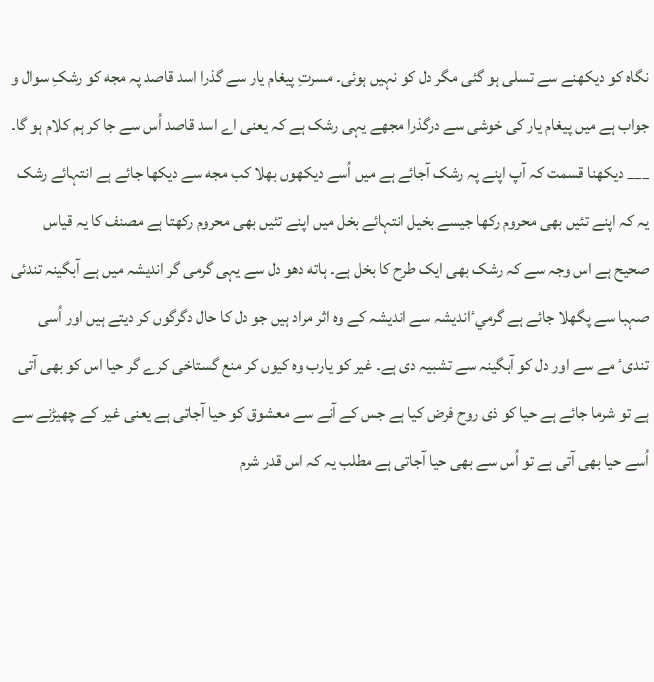نگاہ کو ديکهنے سے تسلی ہو گئی مگر دل کو نہيں ہوئی۔ مسرتِ پيغام يار سے گذرا اسد قاصد پہ مجه کو رشکِ سوال و جواب ہے ميں پيغام يار کی خوشی سے درگذرا مجهے يہی رشک ہے کہ يعنی اے اسد قاصد اُس سے جا کر ہم کلام ہو گا۔ ___ ديکهنا قسمت کہ آپ اپنے پہ رشک آجائے ہے ميں اُسے ديکهوں بهلا کب مجه سے ديکها جائے ہے انتہائے رشک يہ کہ اپنے تئيں بهی محروم رکها جيسے بخيل انتہائے بخل ميں اپنے تئيں بهی محروم رکهتا ہے مصنف کا يہ قياس صحيح ہے اس وجہ سے کہ رشک بهی ايک طرح کا بخل ہے۔ ہاته دهو دل سے يہی گرمی گر انديشہ ميں ہے آبگينہ تندئی صہبا سے پگهلا جائے ہے گرميٴانديشہ سے انديشہ کے وہ اثر مراد ہيں جو دل کا حال دگرگوں کر ديتے ہيں اور اُسی تندیٴ مے سے اور دل کو آبگينہ سے تشبيہ دی ہے۔ غير کو يارب وہ کيوں کر منع گستاخی کرے گر حيا اس کو بهی آتی ہے تو شرما جائے ہے حيا کو ذی روح فرض کيا ہے جس کے آنے سے معشوق کو حيا آجاتی ہے يعنی غير کے چهيڑنے سے اُسے حيا بهی آتی ہے تو اُس سے بهی حيا آجاتی ہے مطلب يہ کہ اس قدر شرم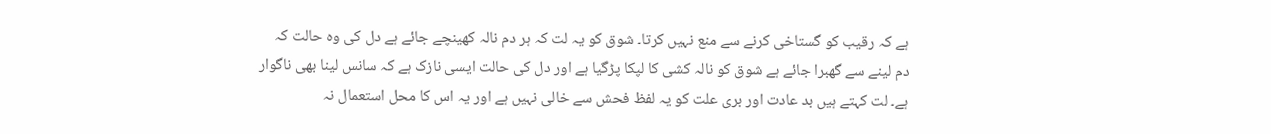ہے کہ رقيب کو گستاخی کرنے سے منع نہيں کرتا۔ شوق کو يہ لت کہ ہر دم نالہ کهينچے جائے ہے دل کی وہ حالت کہ دم لينے سے گهبرا جائے ہے شوق کو نالہ کشی کا لپکا پڑگيا ہے اور دل کی حالت ايسی نازک ہے کہ سانس لينا بهی ناگوار ہے۔ لت کہتے ہيں بد عادت اور بری علت کو يہ لفظ فحش سے خالی نہيں ہے اور يہ اس کا محل استعمال نہ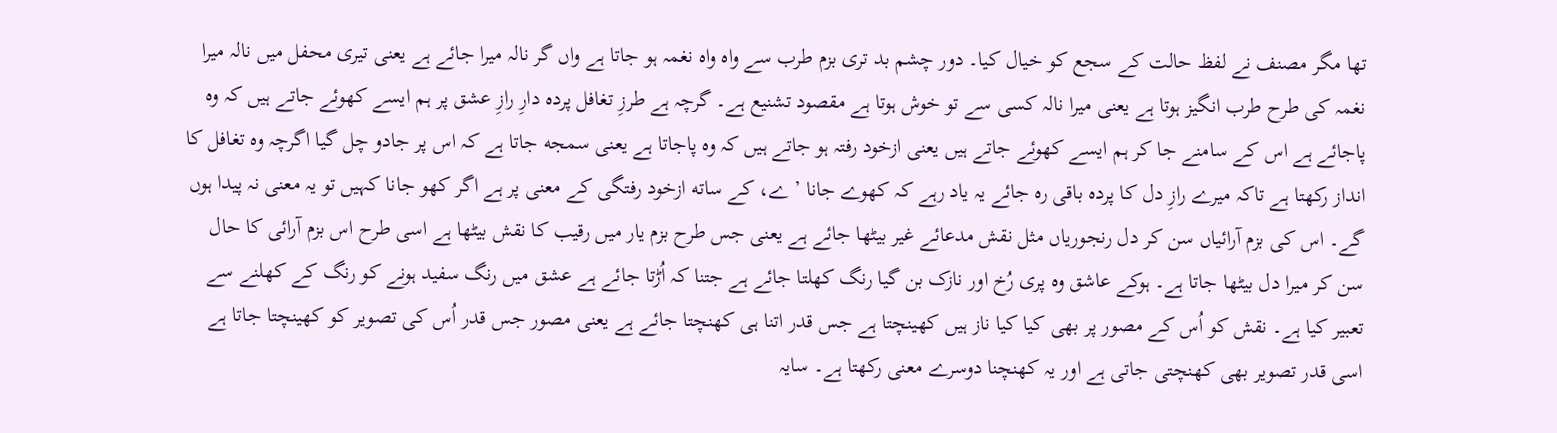تها مگر مصنف نے لفظ حالت کے سجع کو خيال کيا۔ دور چشم بد تری بزم طرب سے واہ واہ نغمہ ہو جاتا ہے واں گر نالہ ميرا جائے ہے يعنی تيری محفل ميں نالہ ميرا نغمہ کی طرح طرب انگيز ہوتا ہے يعنی ميرا نالہ کسی سے تو خوش ہوتا ہے مقصود تشنيع ہے۔ گرچہ ہے طرزِ تغافل پردہ دارِ رازِ عشق پر ہم ايسے کهوئے جاتے ہيں کہ وہ پاجائے ہے اس کے سامنے جا کر ہم ايسے کهوئے جاتے ہيں يعنی ازخود رفتہ ہو جاتے ہيں کہ وہ پاجاتا ہے يعنی سمجه جاتا ہے کہ اس پر جادو چل گيا اگرچہ وہ تغافل کا انداز رکهتا ہے تاکہ ميرے رازِ دل کا پردہ باقی رہ جائے يہ ياد رہے کہ کهوے جانا ’ ے، کے ساته ازخود رفتگی کے معنی پر ہے اگر کهو جانا کہيں تو يہ معنی نہ پيدا ہوں گے۔ اس کی بزم آرائياں سن کر دل رنجورياں مثل نقش مدعائے غير بيڻها جائے ہے يعنی جس طرح بزم يار ميں رقيب کا نقش بيڻها ہے اسی طرح اس بزم آرائی کا حال سن کر ميرا دل بيڻها جاتا ہے۔ ہوکے عاشق وہ پری رُخ اور نازک بن گيا رنگ کهلتا جائے ہے جتنا کہ اُڑتا جائے ہے عشق ميں رنگ سفيد ہونے کو رنگ کے کهلنے سے تعبير کيا ہے۔ نقش کو اُس کے مصور پر بهی کيا کيا ناز ہيں کهينچتا ہے جس قدر اتنا ہی کهنچتا جائے ہے يعنی مصور جس قدر اُس کی تصوير کو کهينچتا جاتا ہے اسی قدر تصوير بهی کهنچتی جاتی ہے اور يہ کهنچنا دوسرے معنی رکهتا ہے۔ سايہ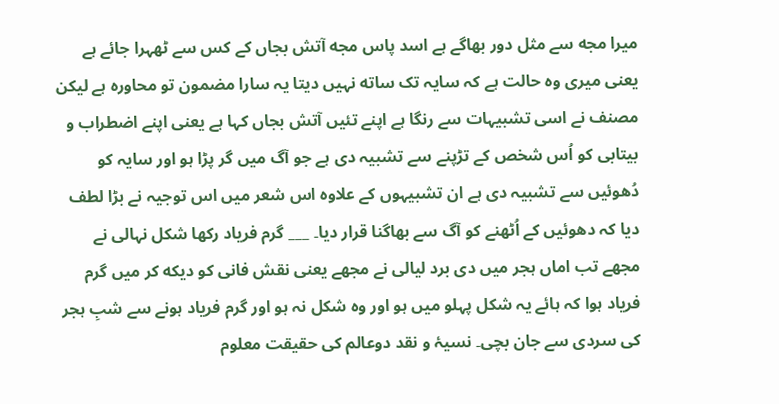ميرا مجه سے مثل دور بهاگے ہے اسد پاس مجه آتش بجاں کے کس سے ڻهہرا جائے ہے يعنی ميری وہ حالت ہے کہ سايہ تک ساته نہيں ديتا يہ سارا مضمون تو محاورہ ہے ليکن مصنف نے اسی تشبيہات سے رنگا ہے اپنے تئيں آتش بجاں کہا ہے يعنی اپنے اضطراب و بيتابی کو اُس شخص کے تڑپنے سے تشبيہ دی ہے جو آگ ميں گر پڑا ہو اور سايہ کو دُهوئيں سے تشبيہ دی ہے ان تشبيہوں کے علاوہ اس شعر ميں اس توجيہ نے بڑا لطف ديا کہ دهوئيں کے اُڻهنے کو آگ سے بهاگنا قرار ديا۔ ___ گرم فرياد رکها شکل نہالی نے مجهے تب اماں ہجر ميں دی برد ليالی نے مجهے يعنی نقش فانی کو ديکه کر ميں گرم فرياد ہوا کہ ہائے يہ شکل پہلو ميں ہو اور وہ شکل نہ ہو اور گرم فرياد ہونے سے شبِ ہجر کی سردی سے جان بچی۔ نسيۂ و نقد دوعالم کی حقيقت معلوم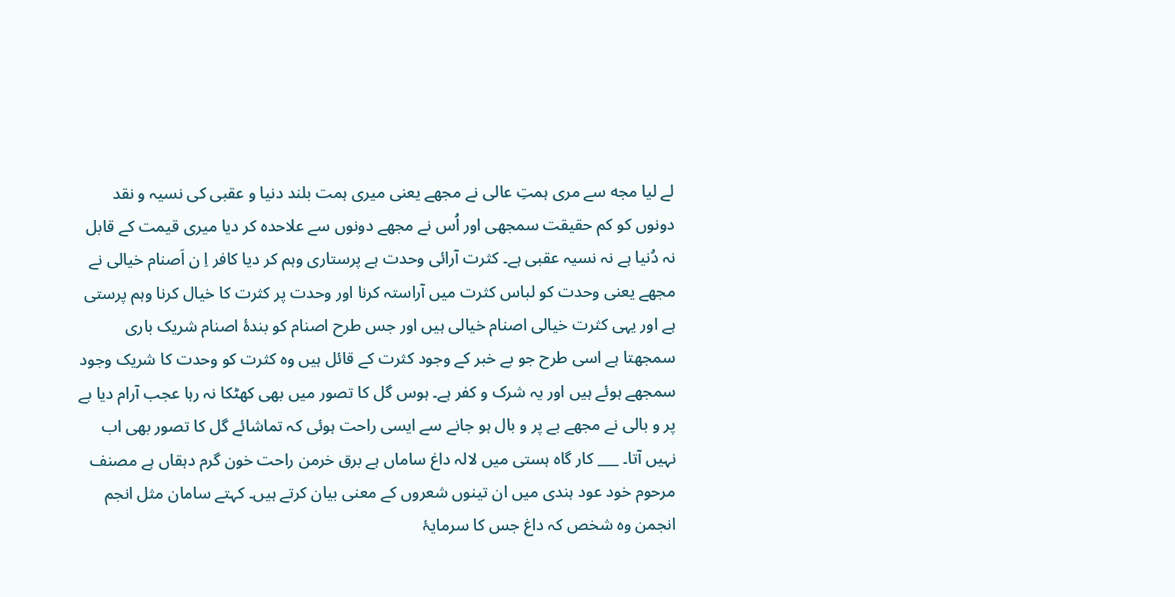لے ليا مجه سے مری ہمتِ عالی نے مجهے يعنی ميری ہمت بلند دنيا و عقبی کی نسيہ و نقد دونوں کو کم حقيقت سمجهی اور اُس نے مجهے دونوں سے علاحدہ کر ديا ميری قيمت کے قابل نہ دُنيا ہے نہ نسيہ عقبی ہے۔ کثرت آرائی وحدت ہے پرستاری وہم کر ديا کافر اِ ن اَصنام خيالی نے مجهے يعنی وحدت کو لباس کثرت ميں آراستہ کرنا اور وحدت پر کثرت کا خيال کرنا وہم پرستی ہے اور يہی کثرت خيالی اصنام خيالی ہيں اور جس طرح اصنام کو بندۀ اصنام شريک باری سمجهتا ہے اسی طرح جو بے خبر کے وجود کثرت کے قائل ہيں وہ کثرت کو وحدت کا شريک وجود سمجهے ہوئے ہيں اور يہ شرک و کفر ہے۔ ہوس گل کا تصور ميں بهی کهڻکا نہ رہا عجب آرام ديا بے پر و بالی نے مجهے بے پر و بال ہو جانے سے ايسی راحت ہوئی کہ تماشائے گل کا تصور بهی اب نہيں آتا۔ ___ کار گاہ ہستی ميں لالہ داغ ساماں ہے برق خرمن راحت خون گرم دہقاں ہے مصنف مرحوم خود عود ہندی ميں ان تينوں شعروں کے معنی بيان کرتے ہيں۔ کہتے سامان مثل انجم انجمن وہ شخص کہ داغ جس کا سرمايۂ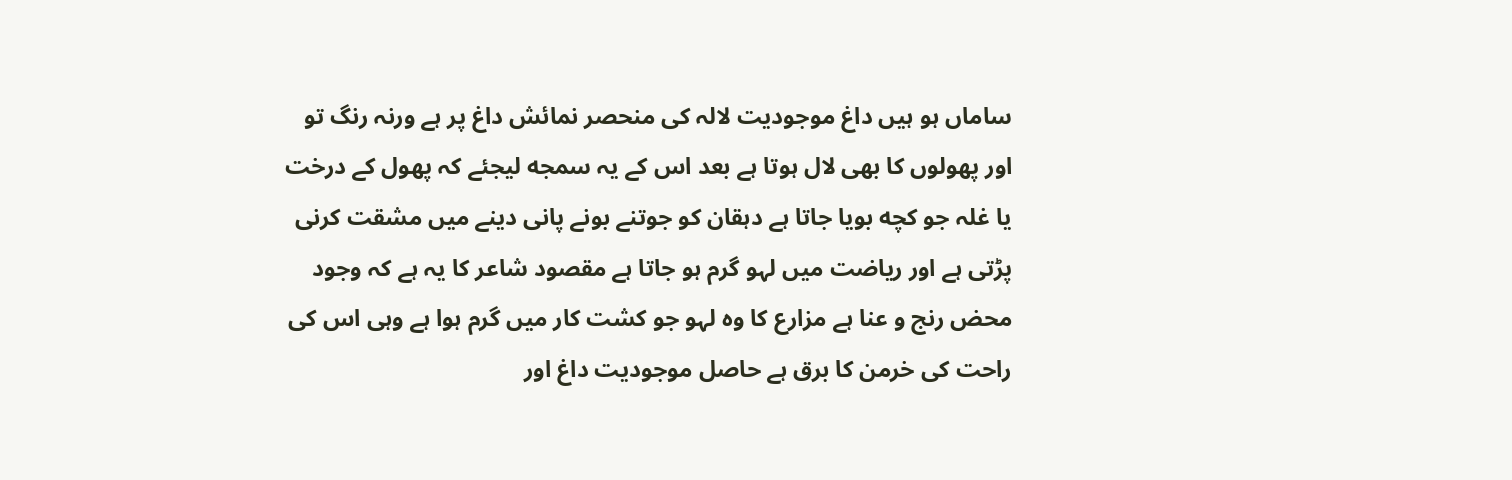ساماں ہو ہيں داغ موجوديت لالہ کی منحصر نمائش داغ پر ہے ورنہ رنگ تو اور پهولوں کا بهی لال ہوتا ہے بعد اس کے يہ سمجه ليجئے کہ پهول کے درخت يا غلہ جو کچه بويا جاتا ہے دہقان کو جوتنے بونے پانی دينے ميں مشقت کرنی پڑتی ہے اور رياضت ميں لہو گرم ہو جاتا ہے مقصود شاعر کا يہ ہے کہ وجود محض رنج و عنا ہے مزارع کا وہ لہو جو کشت کار ميں گرم ہوا ہے وہی اس کی راحت کی خرمن کا برق ہے حاصل موجوديت داغ اور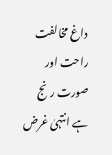داغ مخالفت راحت اور صورت رنج ہے انتہیٰ غرض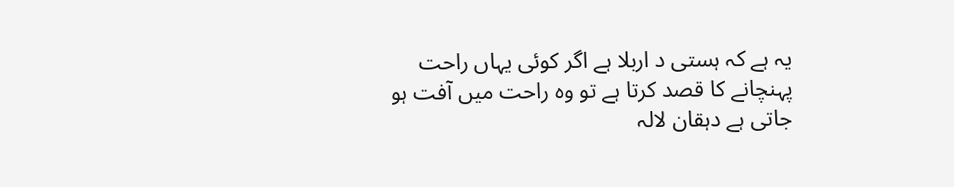يہ ہے کہ ہستی د اربلا ہے اگر کوئی يہاں راحت پہنچانے کا قصد کرتا ہے تو وہ راحت ميں آفت ہو جاتی ہے دہقان لالہ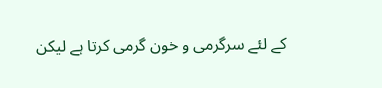کے لئے سرگرمی و خون گرمی کرتا ہے ليکن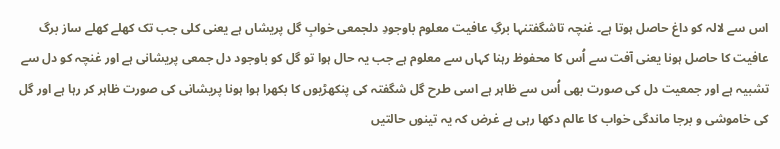اس سے لالہ کو داغ حاصل ہوتا ہے۔ غنچہ تاشگفتنہا برگِ عافيت معلوم باوجودِ دلجمعی خوابِ گل پريشاں ہے يعنی کلی جب تک کهلے کهلے ساز برگ عافيت کا حاصل ہونا يعنی آفت سے اُس کا محفوظ رہنا کہاں سے معلوم ہے جب يہ حال ہوا تو گل کو باوجود دل جمعی پريشانی ہے اور غنچہ کو دل سے تشبيہ ہے اور جمعيت دل کی صورت بهی اُس سے ظاہر ہے اسی طرح گل شگفتہ کی پنکهڑيوں کا بکهرا ہوا ہونا پريشانی کی صورت ظاہر کر رہا ہے اور گل کی خاموشی و برجا ماندگی خواب کا عالم دکها رہی ہے غرض کہ يہ تينوں حالتيں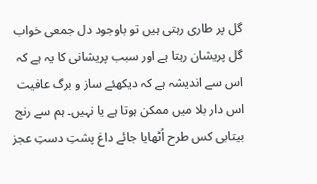گل پر طاری رہتی ہيں تو باوجود دل جمعی خواب گل پريشان رہتا ہے اور سبب پريشانی کا يہ ہے کہ اس سے انديشہ ہے کہ ديکهئے ساز و برگ عافيت اس دار بلا ميں ممکن ہوتا ہے يا نہيں۔ ہم سے رنج بيتابی کس طرح اُڻهايا جائے داغ پشتِ دستِ عجز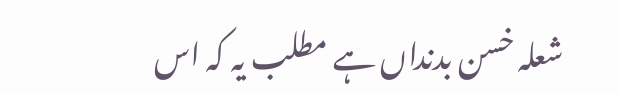شعلہ خسن بدنداں ہے مطلب يہ کہ اس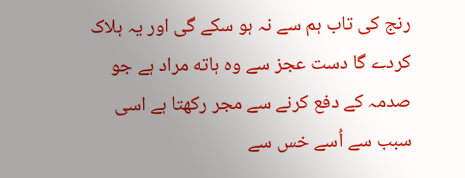رنج کی تاب ہم سے نہ ہو سکے گی اور يہ ہلاک کردے گا دست عجز سے وہ ہاته مراد ہے جو صدمہ کے دفع کرنے سے مجر رکهتا ہے اسی سبب سے اُسے خس سے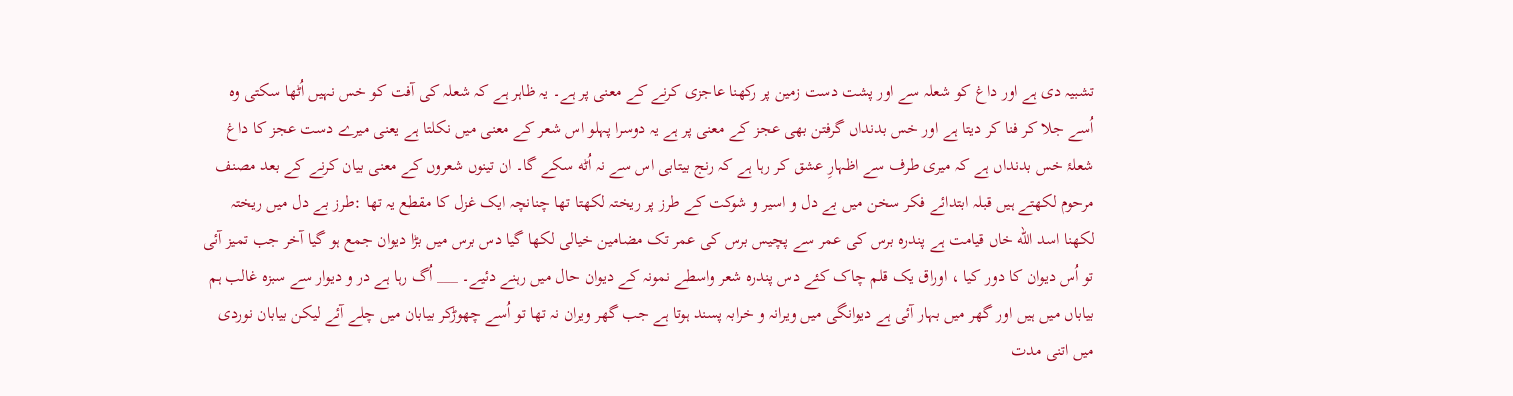تشبيہ دی ہے اور داغ کو شعلہ سے اور پشت دست زمين پر رکهنا عاجزی کرنے کے معنی پر ہے۔ يہ ظاہر ہے کہ شعلہ کی آفت کو خس نہيں اُڻها سکتی وہ اُسے جلا کر فنا کر ديتا ہے اور خس بدنداں گرفتن بهی عجز کے معنی پر ہے يہ دوسرا پہلو اس شعر کے معنی ميں نکلتا ہے يعنی ميرے دست عجز کا داغ شعلۂ خس بدنداں ہے کہ ميری طرف سے اظہارِ عشق کر رہا ہے کہ رنج بيتابی اس سے نہ اُڻه سکے گا۔ ان تينوں شعروں کے معنی بيان کرنے کے بعد مصنف مرحوم لکهتے ہيں قبلہ ابتدائے فکر سخن ميں بے دل و اسير و شوکت کے طرز پر ريختہ لکهتا تها چنانچہ ايک غزل کا مقطع يہ تها :طرز بے دل ميں ريختہ لکهنا اسد الله خاں قيامت ہے پندرہ برس کی عمر سے پچيس برس کی عمر تک مضامين خيالی لکها گيا دس برس ميں بڑا ديوان جمع ہو گيا آخر جب تميز آئی تو اُس ديوان کا دور کيا ، اوراق يک قلم چاک کئے دس پندرہ شعر واسطے نمونہ کے ديوان حال ميں رہنے دئيے۔ ___ اُگ رہا ہے در و ديوار سے سبزہ غالب ہم بياباں ميں ہيں اور گهر ميں بہار آئی ہے ديوانگی ميں ويرانہ و خرابہ پسند ہوتا ہے جب گهر ويران نہ تها تو اُسے چهوڑکر بيابان ميں چلے آئے ليکن بيابان نوردی ميں اتنی مدت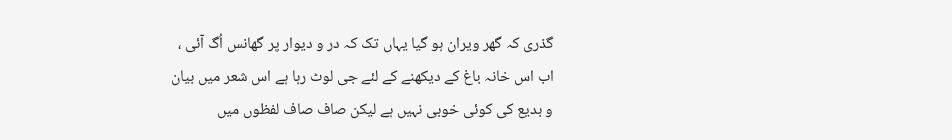گذری کہ گهر ويران ہو گيا يہاں تک کہ در و ديوار پر گهانس اُگ آئی ، اب اس خانہ باغ کے ديکهنے کے لئے جی لوٹ رہا ہے اس شعر ميں بيان و بديع کی کوئی خوبی نہيں ہے ليکن صاف صاف لفظوں ميں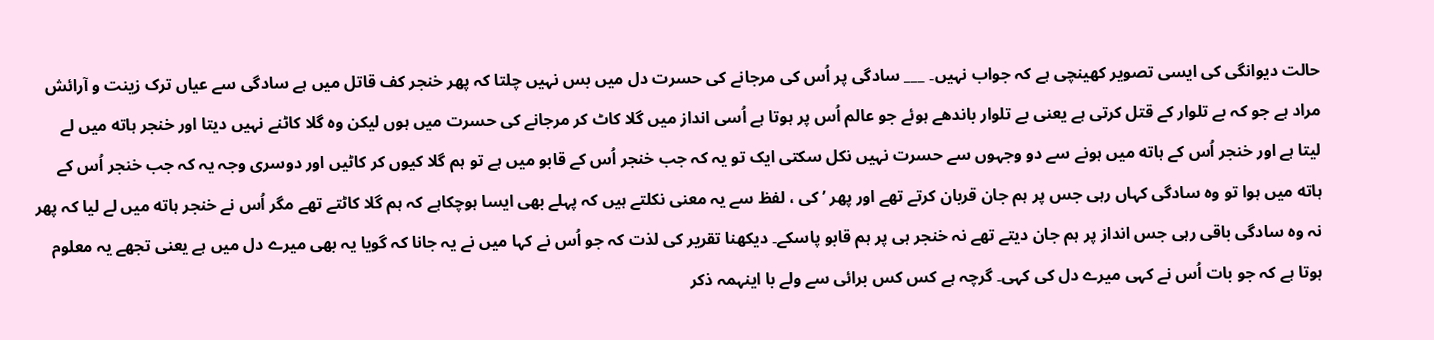حالت ديوانگی کی ايسی تصوير کهينچی ہے کہ جواب نہيں۔ ___ سادگی پر اُس کی مرجانے کی حسرت دل ميں بس نہيں چلتا کہ پهر خنجر کف قاتل ميں ہے سادگی سے عياں ترک زينت و آرائش مراد ہے جو کہ بے تلوار کے قتل کرتی ہے يعنی بے تلوار باندهے ہوئے جو عالم اُس پر ہوتا ہے اُسی انداز ميں گلا کاٹ کر مرجانے کی حسرت ميں ہوں ليکن وہ گلا کاڻنے نہيں ديتا اور خنجر ہاته ميں لے ليتا ہے اور خنجر اُس کے ہاته ميں ہونے سے دو وجہوں سے حسرت نہيں نکل سکتی ايک تو يہ کہ جب خنجر اُس کے قابو ميں ہے تو ہم گلا کيوں کر کاڻيں اور دوسری وجہ يہ کہ جب خنجر اُس کے ہاته ميں ہوا تو وہ سادگی کہاں رہی جس پر ہم جان قربان کرتے تهے اور پهر ’ کی ، لفظ سے يہ معنی نکلتے ہيں کہ پہلے بهی ايسا ہوچکاہے کہ ہم گلا کاڻتے تهے مگر اُس نے خنجر ہاته ميں لے ليا کہ پهر نہ وہ سادگی باقی رہی جس انداز پر ہم جان ديتے تهے نہ خنجر ہی پر ہم قابو پاسکے۔ ديکهنا تقرير کی لذت کہ جو اُس نے کہا ميں نے يہ جانا کہ گويا يہ بهی ميرے دل ميں ہے يعنی تجهے يہ معلوم ہوتا ہے کہ جو بات اُس نے کہی ميرے دل کی کہی۔ گرچہ ہے کس کس برائی سے ولے با اينہمہ ذکر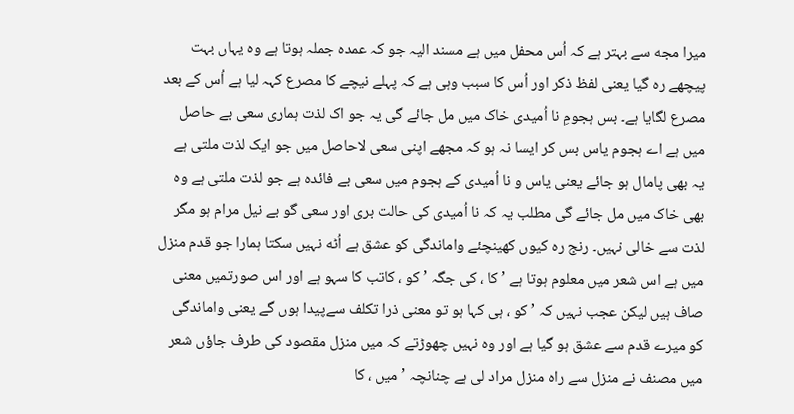ميرا مجه سے بہتر ہے کہ اُس محفل ميں ہے مسند اليہ جو کہ عمدہ جملہ ہوتا ہے وہ يہاں بہت پيچهے رہ گيا يعنی لفظ ذکر اور اُس کا سبب وہی ہے کہ پہلے نيچے کا مصرع کہہ ليا ہے اُس کے بعد مصرع لگايا ہے۔ بس ہجومِ نا اُميدی خاک ميں مل جائے گی يہ جو اک لذت ہماری سعی بے حاصل ميں ہے اے ہجوم ياس بس کر ايسا نہ ہو کہ مجهے اپنی سعی لاحاصل ميں جو ايک لذت ملتی ہے يہ بهی پامال ہو جائے يعنی ياس و نا اُميدی کے ہجوم ميں سعی بے فائدہ ہے جو لذت ملتی ہے وہ بهی خاک ميں مل جائے گی مطلب يہ کہ نا اُميدی کی حالت بری اور سعی گو بے نيل مرام ہو مگر لذت سے خالی نہيں۔ رنج رہ کيوں کهينچئے واماندگی کو عشق ہے اُڻه نہيں سکتا ہمارا جو قدم منزل ميں ہے اس شعر ميں معلوم ہوتا ہے ’ کا ، کی جگہ ’ کو ، کاتب کا سہو ہے اور اس صورتميں معنی صاف ہيں ليکن عجب نہيں کہ ’ کو ، ہی کہا ہو تو معنی ذرا تکلف سےپيدا ہوں گے يعنی واماندگی کو ميرے قدم سے عشق ہو گيا ہے اور وہ نہيں چهوڑتے کہ ميں منزل مقصود کی طرف جاؤں شعر ميں مصنف نے منزل سے راہ منزل مراد لی ہے چنانچہ ’ ميں ، کا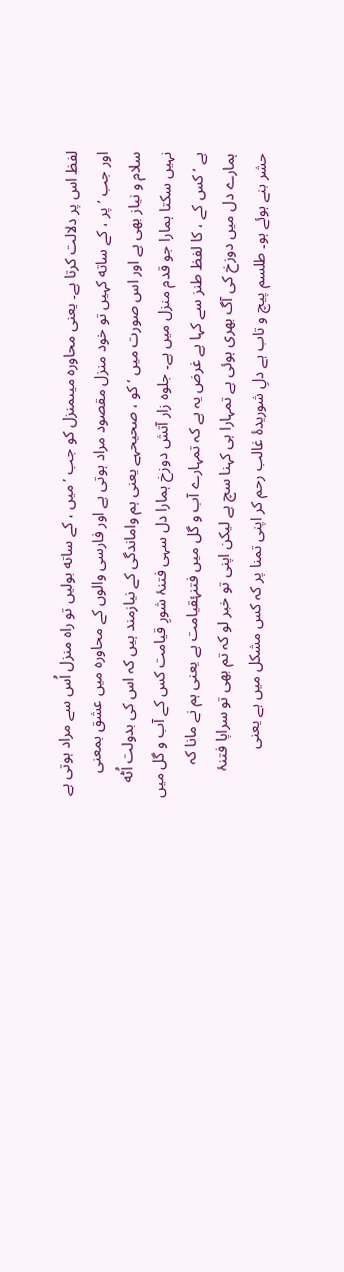لفظ اس پر دلالت کرتا ہے۔ يعنی محاورہ ميںمنزل کو جب ’ ميں ، کے ساته بوليں تو راہ منزل اُس سے مراد ہوتی ہے اور جب ’پر ، کے ساته کہيں تو خود منزل مقصود مراد ہوتی ہے اور فارسی والوں کے محاورہ ميں عشق بمعنی سلام و نياز بهی ہے اور اس صورت ميں ’ کو ، صحيحہے يعنی ہم واماندگی کے نيازمند ہيں کہ اس کی بدولت اُڻه نہيں سکتا ہمارا جو قدم منزل ميں ہے۔ جلوہ زار آتش دوزخ ہمارا دل سہی فتنۂ شورِ قيامت کس کے آب و گل ميں ہے ’ کس کے ، کا لفظ طنز سے کہا ہے غرض يہ ہے کہ تمہارے آب و گل ميں فتنۂقيامت ہے يعنی ہم نے مانا کہ ہمارے دل ميں دوزخ کی آگ بهری ہوئی ہے تمہارا ہی کہنا سچ ہے ليکن اپنی تو خبر لو کہ تم بهی تو سراپا فتنۂ حشر بنے ہوئے ہو۔ طلسم پيچ و تاب ہے دلِ شوريدۀ غالب رحم کر اپنی تمنا پر کہ کس مشکل ميں ہے يعنی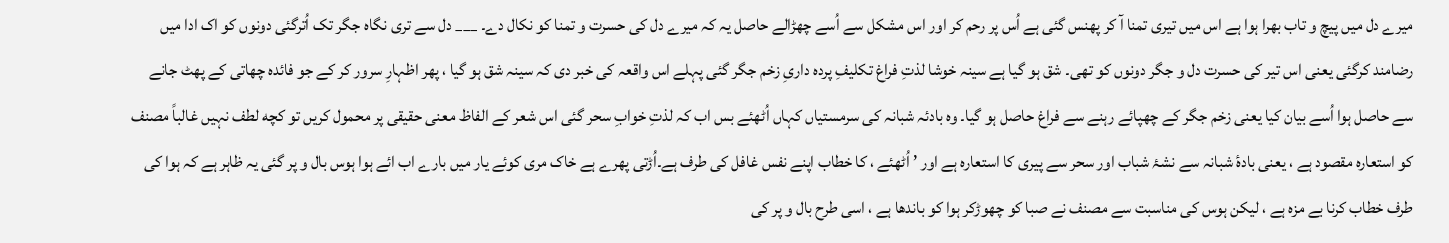ميرے دل ميں پيچ و تاب بهرا ہوا ہے اس ميں تيری تمنا آ کر پهنس گئی ہے اُس پر رحم کر اور اس مشکل سے اُسے چهڑالے حاصل يہ کہ ميرے دل کی حسرت و تمنا کو نکال دے۔ ___ دل سے تری نگاہ جگر تک اُترگئی دونوں کو اک ادا ميں رضامند کرگئی يعنی اس تير کی حسرت دل و جگر دونوں کو تهی۔ شق ہو گيا ہے سينہ خوشا لذتِ فراغ تکليفِ پردہ داریِ زخم جگر گئی پہلے اس واقعہ کی خبر دی کہ سينہ شق ہو گيا ، پهر اظہارِ سرور کر کے جو فائدہ چهاتی کے پهٹ جانے سے حاصل ہوا اُسے بيان کيا يعنی زخم جگر کے چهپائے رہنے سے فراغ حاصل ہو گيا۔ وہ بادئہ شبانہ کی سرمستياں کہاں اُڻهئے بس اب کہ لذتِ خوابِ سحر گئی اس شعر کے الفاظ معنی حقيقی پر محمول کريں تو کچه لطف نہيں غالباً مصنف کو استعارہ مقصود ہے ، يعنی بادۀ شبانہ سے نشۂ شباب اور سحر سے پيری کا استعارہ ہے اور ’ اُڻهئے ، کا خطاب اپنے نفس غافل کی طرف ہے۔اُڑتی پهرے ہے خاک مری کوئے يار ميں بارے اب ائے ہوا ہوس بال و پر گئی يہ ظاہر ہے کہ ہوا کی طرف خطاب کرنا بے مزہ ہے ، ليکن ہوس کی مناسبت سے مصنف نے صبا کو چهوڑکر ہوا کو باندها ہے ، اسی طرح بال و پر کی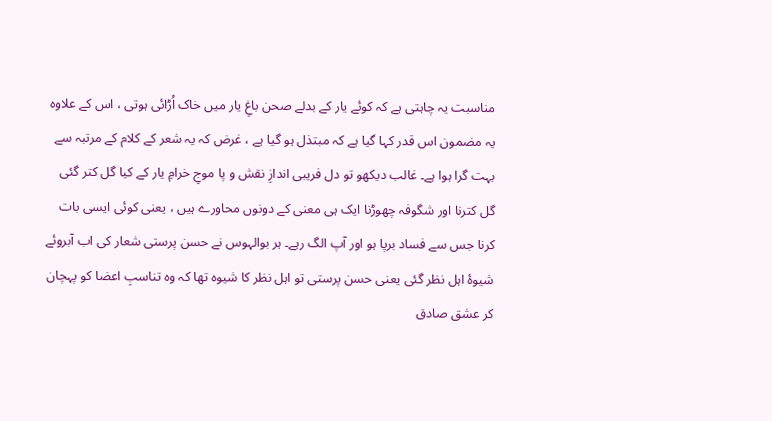مناسبت يہ چاہتی ہے کہ کوئے يار کے بدلے صحن باغِ يار ميں خاک اُڑائی ہوتی ، اس کے علاوہ يہ مضمون اس قدر کہا گيا ہے کہ مبتذل ہو گيا ہے ، غرض کہ يہ شعر کے کلام کے مرتبہ سے بہت گرا ہوا ہے۔ غالب ديکهو تو دل فريبی اندازِ نقش و پا موجِ خرامِ يار کے کيا گل کتر گئی گل کترنا اور شگوفہ چهوڑنا ايک ہی معنی کے دونوں محاورے ہيں ، يعنی کوئی ايسی بات کرنا جس سے فساد برپا ہو اور آپ الگ رہے۔ ہر بوالہوس نے حسن پرستی شعار کی اب آبروئے شيوۀ اہل نظر گئی يعنی حسن پرستی تو اہل نظر کا شيوہ تها کہ وہ تناسبِ اعضا کو پہچان کر عشق صادق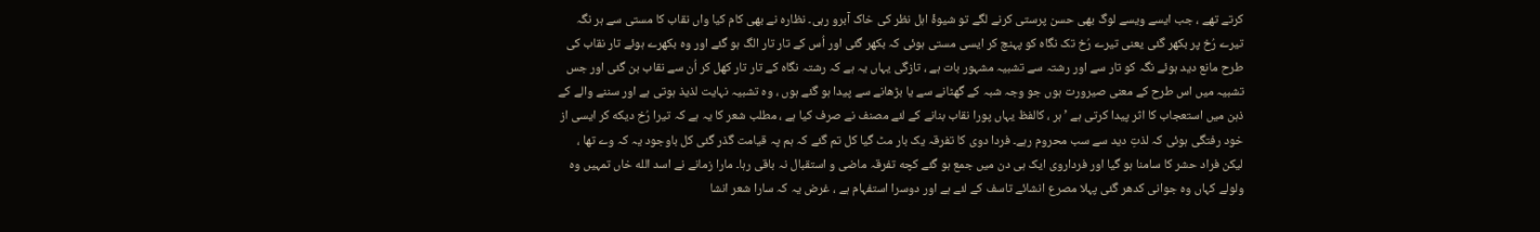کرتے تهے ، جب ايسے ويسے لوگ بهی حسن پرستی کرنے لگے تو شيوۀ اہل نظر کی خاک آبرو رہی۔ نظارہ نے بهی کام کيا واں نقاب کا مستی سے ہر نگہ تيرے رُخ پر بکهر گئی يعنی تيرے رُخ تک نگاہ کو پہنچ کر ايسی مستی ہوئی کہ بکهر گئی اور اُس کے تار تار الگ ہو گئے اور وہ بکهرے ہوئے تار نقاب کی طرح مانع ديد ہوئے نگہ کو تار سے اور رشتہ سے تشبيہ مشہور بات ہے ، تازگی يہاں يہ ہے کہ رشتہ نگاہ کے تار تار کهل کر اُن سے نقاب بن گئی اور جس تشبيہ ميں اس طرح کے معنی صيرورت ہوں جو وجہ شبہ کے گهڻانے سے يا بڑهانے سے پيدا ہو گئے ہوں ، وہ تشبيہ نہايت لذيذ ہوتی ہے اور سننے والے کے ذہن ميں استعجاب کا اثر پيدا کرتی ہے ’ ہر ، کالفظ يہاں پورا نقاب بنانے کے لئے مصنف نے صرف کيا ہے ، مطلب شعر کا يہ ہے کہ تيرا رُخ ديکه کر ايسی از خود رفتگی ہوئی کہ لذتِ ديد سے سب محروم رہے۔ فردا دوی کا تفرقہ يک بار مٹ گيا کل تم گئے کہ ہم پہ قيامت گذر گئی کل باوجود يہ کہ وے تها ، ليکن فراد حشر کا سامنا ہو گيا اور فرداروی ايک ہی دن ميں جمع ہو گئے کچه تفرقہ ماضی و استقبال نہ باقی رہا۔ مارا زمانے نے اسد الله خاں تمہيں وہ ولولے کہاں وہ جوانی کدهر گئی پہلا مصرع انشائے تاسف کے لئے ہے اور دوسرا استفہام ہے ، غرض يہ کہ سارا شعر انشا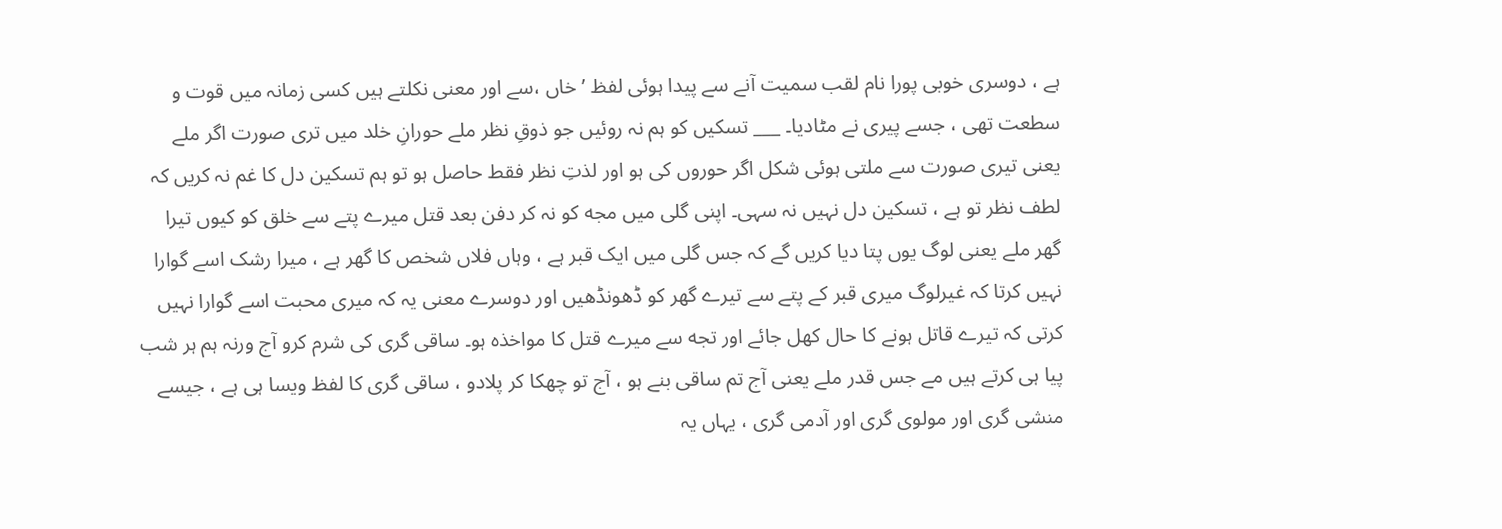ہے ، دوسری خوبی پورا نام لقب سميت آنے سے پيدا ہوئی لفظ ’ خاں ،سے اور معنی نکلتے ہيں کسی زمانہ ميں قوت و سطعت تهی ، جسے پيری نے مڻاديا۔ ___ تسکيں کو ہم نہ روئيں جو ذوقِ نظر ملے حورانِ خلد ميں تری صورت اگر ملے يعنی تيری صورت سے ملتی ہوئی شکل اگر حوروں کی ہو اور لذتِ نظر فقط حاصل ہو تو ہم تسکين دل کا غم نہ کريں کہ لطف نظر تو ہے ، تسکين دل نہيں نہ سہی۔ اپنی گلی ميں مجه کو نہ کر دفن بعد قتل ميرے پتے سے خلق کو کيوں تيرا گهر ملے يعنی لوگ يوں پتا ديا کريں گے کہ جس گلی ميں ايک قبر ہے ، وہاں فلاں شخص کا گهر ہے ، ميرا رشک اسے گوارا نہيں کرتا کہ غيرلوگ ميری قبر کے پتے سے تيرے گهر کو ڈهونڈهيں اور دوسرے معنی يہ کہ ميری محبت اسے گوارا نہيں کرتی کہ تيرے قاتل ہونے کا حال کهل جائے اور تجه سے ميرے قتل کا مواخذہ ہو۔ ساقی گری کی شرم کرو آج ورنہ ہم ہر شب پيا ہی کرتے ہيں مے جس قدر ملے يعنی آج تم ساقی بنے ہو ، آج تو چهکا کر پلادو ، ساقی گری کا لفظ ويسا ہی ہے ، جيسے منشی گری اور مولوی گری اور آدمی گری ، يہاں يہ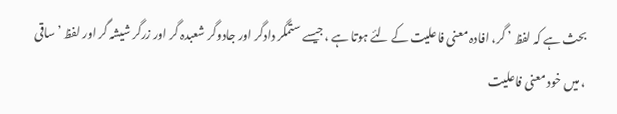بحث ہے کہ لفظ ’ گر، افادہ معنی فاعليت کے لئے ہوتا ہے ، جيسے ستمگر دادگر اور جادوگر شعبدہ گر اور زرگر شيشہ گر اور لفظ ’ ساقی ، ميں خود معنی فاعليت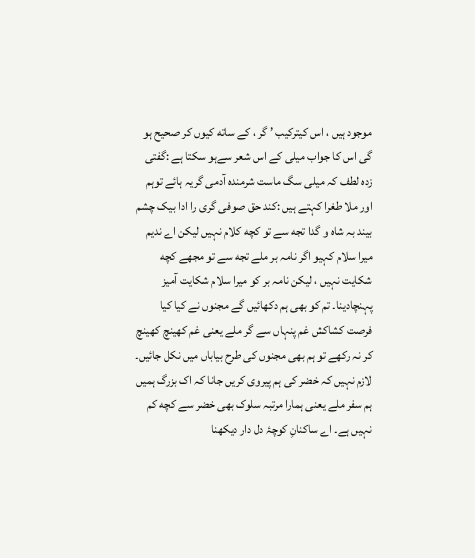موجود ہيں ، اس کیترکيب ’ گر ، کے ساته کيوں کر صحيح ہو گی اس کا جواب ميلی کے اس شعر سےہو سکتا ہے :گفتی زدہ لطف کہ ميلی سگ ماست شرمندہ آدمی گريہ ہائے توہم اور ملا طغرا کہتے ہيں :کند حق صوفی گری را ادا بيک چشم بيند بہ شاہ و گدا تجه سے تو کچه کلام نہيں ليکن اے نديم ميرا سلام کہيو اگر نامہ بر ملے تجه سے تو مجهے کچه شکايت نہيں ، ليکن نامہ بر کو ميرا سلام شکايت آميز پہنچادينا۔ تم کو بهی ہم دکهائيں گے مجنوں نے کيا کيا فرصت کشاکش غم پنہاں سے گر ملے يعنی غم کهينچ کهينچ کر نہ رکهے تو ہم بهی مجنوں کی طرح بياباں ميں نکل جائيں۔ لازم نہيں کہ خضر کی ہم پيروی کريں جانا کہ اک بزرگ ہميں ہم سفر ملے يعنی ہمارا مرتبہ سلوک بهی خضر سے کچه کم نہيں ہے۔ اے ساکنانِ کوچۂ دل دار ديکهنا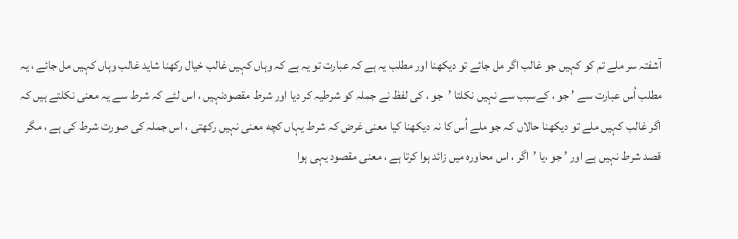آشفتہ سر ملے تم کو کہيں جو غالب اگر مل جائے تو ديکهنا اور مطلب يہ ہے کہ عبارت تو يہ ہے کہ وہاں کہيں غالب خيال رکهنا شايد غالب وہاں کہيں مل جائے ، يہ مطلب اُس عبارت سے ’ جو ، کےسبب سے نہيں نکلتا ’جو ، کی لفظ نے جملہ کو شرطيہ کر ديا اور شرط مقصودنہيں ، اس لئے کہ شرط سے يہ معنی نکلتے ہيں کہ اگر غالب کہيں ملے تو ديکهنا حالاں کہ جو ملے اُس کا نہ ديکهنا کيا معنی غرض کہ شرط يہاں کچه معنی نہيں رکهتی ، اس جملہ کی صورت شرط کی ہے ، مگر قصد شرط نہيں ہے اور ’ جو ،يا ’اگر ، اس محاورہ ميں زائد ہوا کرتا ہے ، معنی مقصود يہی ہوا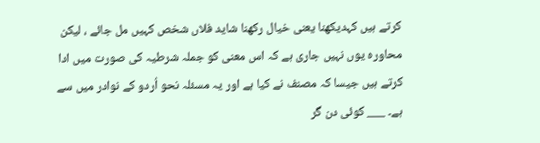کرتے ہيں کہديکهنا يعنی خيال رکهنا شايد فلاں شخص کہيں مل جائے ، ليکن محاورہ يوں نہيں جاری ہے کہ اس معنی کو جملہ شرطيہ کی صورت ميں ادا کرتے ہيں جيسا کہ مصنف نے کيا ہے اور يہ مسئلہ نحو اُردو کے نوادر ميں سے ہے۔ ___ کوئی دن گر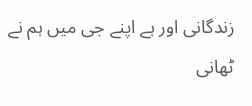زندگانی اور ہے اپنے جی ميں ہم نے ڻهانی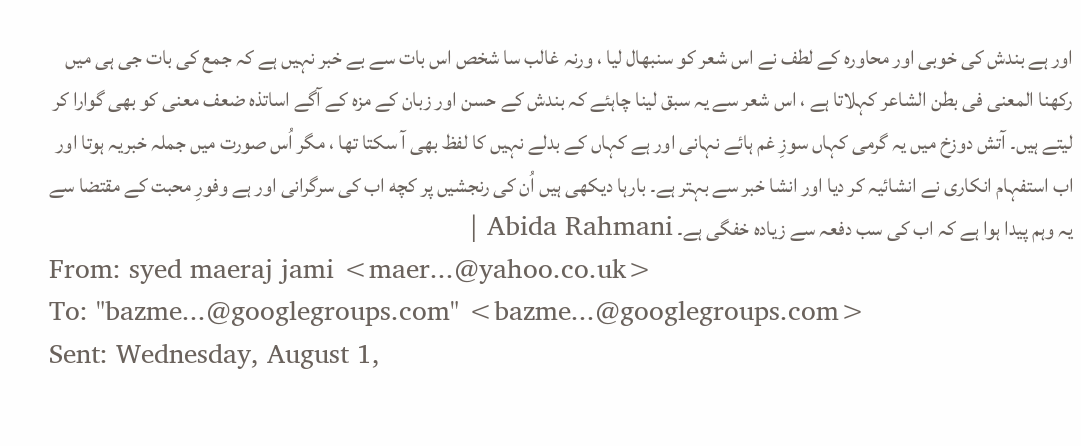اور ہے بندش کی خوبی اور محاورہ کے لطف نے اس شعر کو سنبهال ليا ، ورنہ غالب سا شخص اس بات سے بے خبر نہيں ہے کہ جمع کی بات جی ہی ميں رکهنا المعنی فی بطن الشاعر کہلاتا ہے ، اس شعر سے يہ سبق لينا چاہئے کہ بندش کے حسن اور زبان کے مزہ کے آگے اساتذہ ضعف معنی کو بهی گوارا کر ليتے ہيں۔ آتش دوزخ ميں يہ گرمی کہاں سوزِ غم ہائے نہانی اور ہے کہاں کے بدلے نہيں کا لفظ بهی آ سکتا تها ، مگر اُس صورت ميں جملہ خبريہ ہوتا اور اب استفہام انکاری نے انشائيہ کر ديا اور انشا خبر سے بہتر ہے۔ بارہا ديکهی ہيں اُن کی رنجشيں پر کچه اب کی سرگرانی اور ہے وفورِ محبت کے مقتضا سے يہ وہم پيدا ہوا ہے کہ اب کی سب دفعہ سے زيادہ خفگی ہے۔ Abida Rahmani |
From: syed maeraj jami <maer...@yahoo.co.uk>
To: "bazme...@googlegroups.com" <bazme...@googlegroups.com>
Sent: Wednesday, August 1,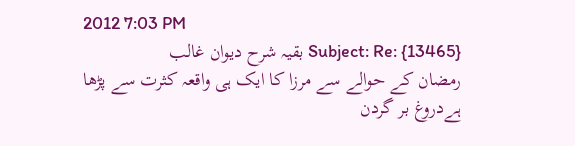2012 7:03 PM
Subject: Re: {13465} بقیہ شرح دیوان غالب
رمضان کے حوالے سے مرزا کا ایک ہی واقعہ کثرت سے پڑھا ہےدروغ بر گردن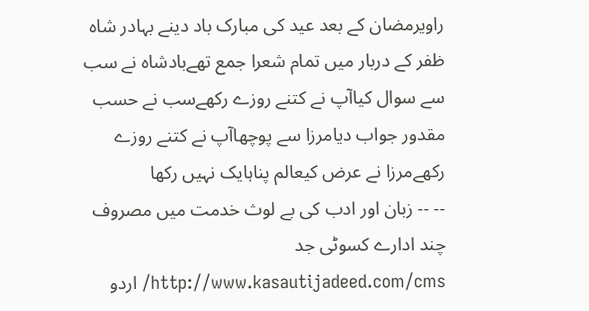راویرمضان کے بعد عید کی مبارک باد دینے بہادر شاہ ظفر کے دربار میں تمام شعرا جمع تھےبادشاہ نے سب سے سوال کیاآپ نے کتنے روزے رکھےسب نے حسب مقدور جواب دیامرزا سے پوچھاآپ نے کتنے روزے رکھےمرزا نے عرض کیعالم پناہایک نہیں رکھا
-- -- زبان اور ادب کی بے لوث خدمت میں مصروف چند ادارے کسوٹی جد http://www.kasautijadeed.com/cms/ اردو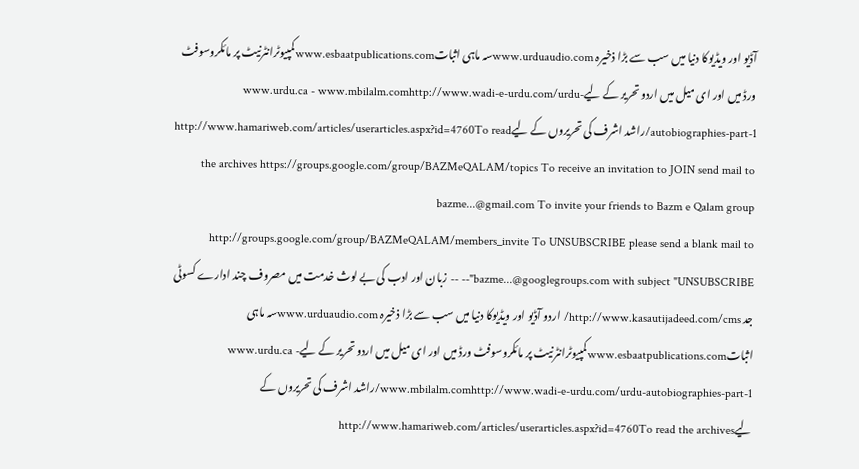آڈیو اور ویڈیوکا دنیا میں سب سے بڑا ذخیرہ www.urduaudio.comسہ ماہی اثباتwww.esbaatpublications.comکمپیوٹرانٹرنیٹ پر مائکروسوفٹ ورڈ میں اور ای میل میں اردو تحریر کے لیےwww.urdu.ca - www.mbilalm.comhttp://www.wadi-e-urdu.com/urdu-autobiographies-part-1/راشد اشرف کی تحریروں کے لیےhttp://www.hamariweb.com/articles/userarticles.aspx?id=4760To read the archives https://groups.google.com/group/BAZMeQALAM/topics To receive an invitation to JOIN send mail to bazme...@gmail.com To invite your friends to Bazm e Qalam group http://groups.google.com/group/BAZMeQALAM/members_invite To UNSUBSCRIBE please send a blank mail to bazme...@googlegroups.com with subject "UNSUBSCRIBE"-- -- زبان اور ادب کی بے لوث خدمت میں مصروف چند ادارے کسوٹی جد http://www.kasautijadeed.com/cms/ اردو آڈیو اور ویڈیوکا دنیا میں سب سے بڑا ذخیرہ www.urduaudio.comسہ ماہی اثباتwww.esbaatpublications.comکمپیوٹرانٹرنیٹ پر مائکروسوفٹ ورڈ میں اور ای میل میں اردو تحریر کے لیےwww.urdu.ca - www.mbilalm.comhttp://www.wadi-e-urdu.com/urdu-autobiographies-part-1/راشد اشرف کی تحریروں کے لیےhttp://www.hamariweb.com/articles/userarticles.aspx?id=4760To read the archives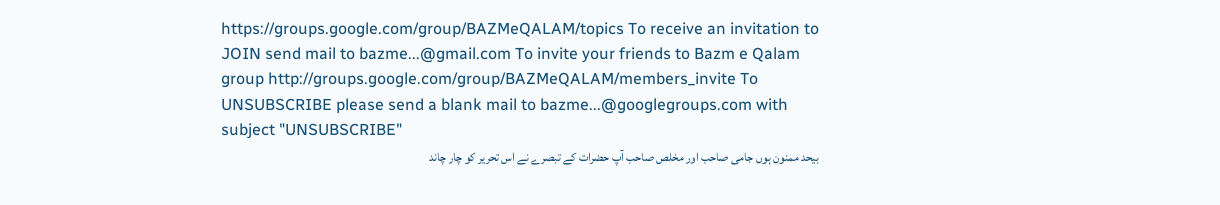https://groups.google.com/group/BAZMeQALAM/topics To receive an invitation to JOIN send mail to bazme...@gmail.com To invite your friends to Bazm e Qalam group http://groups.google.com/group/BAZMeQALAM/members_invite To UNSUBSCRIBE please send a blank mail to bazme...@googlegroups.com with subject "UNSUBSCRIBE"
بیحد ممنون ہوں جامی صاحب اور مخلص صاحب آپ حضرات کے تبصرے نے اس تحریر کو چار چاند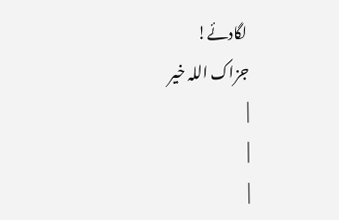لگادئے!
جزاک اللہ خیر
|
|
|